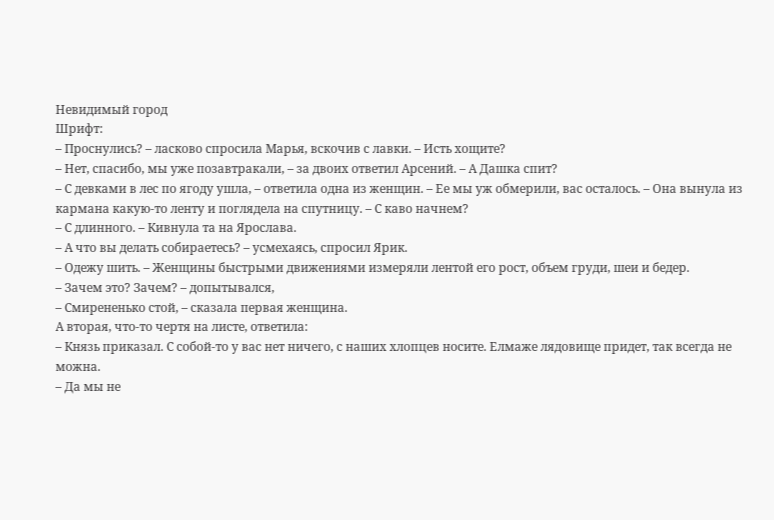Невидимый город
Шрифт:
– Проснулись? – ласково спросила Марья, вскочив с лавки. – Исть хощите?
– Нет, спасибо, мы уже позавтракали, – за двоих ответил Арсений. – А Дашка спит?
– С девками в лес по ягоду ушла, – ответила одна из женщин. – Ее мы уж обмерили, вас осталось. – Она вынула из кармана какую-то ленту и поглядела на спутницу. – С каво начнем?
– С длинного. – Кивнула та на Ярослава.
– А что вы делать собираетесь? – усмехаясь, спросил Ярик.
– Одежу шить. – Женщины быстрыми движениями измеряли лентой его рост, объем груди, шеи и бедер.
– Зачем это? Зачем? – допытывался,
– Смирененько стой, – сказала первая женщина.
А вторая, что-то чертя на листе, ответила:
– Князь приказал. С собой-то у вас нет ничего, с наших хлопцев носите. Елмаже лядовище придет, так всегда не можна.
– Да мы не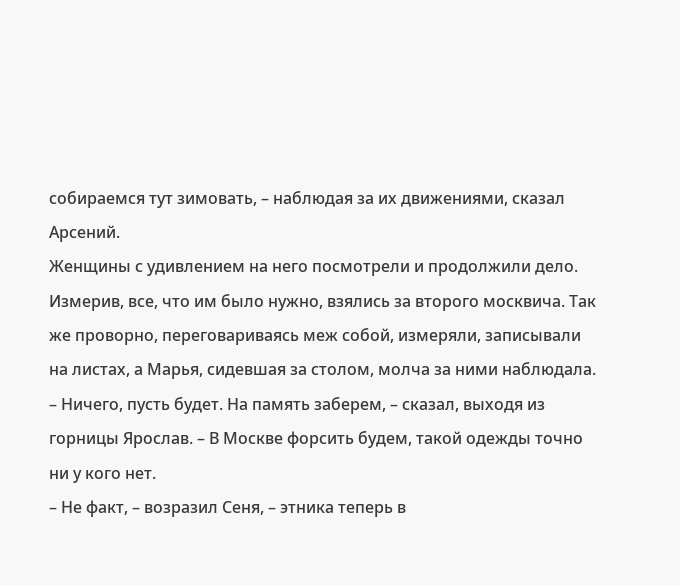собираемся тут зимовать, – наблюдая за их движениями, сказал Арсений.
Женщины с удивлением на него посмотрели и продолжили дело. Измерив, все, что им было нужно, взялись за второго москвича. Так же проворно, переговариваясь меж собой, измеряли, записывали на листах, а Марья, сидевшая за столом, молча за ними наблюдала.
– Ничего, пусть будет. На память заберем, – сказал, выходя из горницы Ярослав. – В Москве форсить будем, такой одежды точно ни у кого нет.
– Не факт, – возразил Сеня, – этника теперь в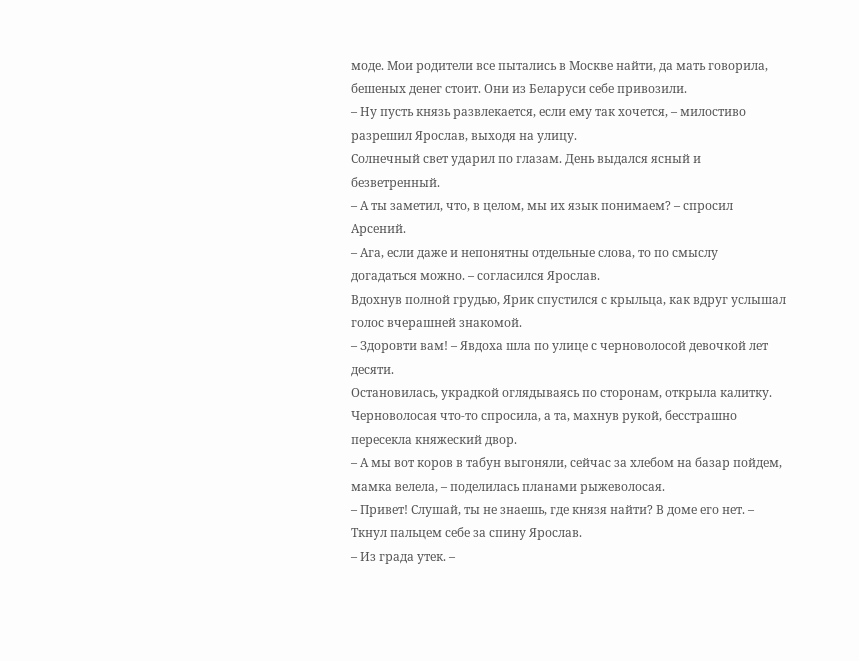моде. Мои родители все пытались в Москве найти, да мать говорила, бешеных денег стоит. Они из Беларуси себе привозили.
– Ну пусть князь развлекается, если ему так хочется, – милостиво разрешил Ярослав, выходя на улицу.
Солнечный свет ударил по глазам. День выдался ясный и безветренный.
– А ты заметил, что, в целом, мы их язык понимаем? – спросил Арсений.
– Ага, если даже и непонятны отдельные слова, то по смыслу догадаться можно. – согласился Ярослав.
Вдохнув полной грудью, Ярик спустился с крыльца, как вдруг услышал голос вчерашней знакомой.
– Здоровти вам! – Явдоха шла по улице с черноволосой девочкой лет десяти.
Остановилась, украдкой оглядываясь по сторонам, открыла калитку. Черноволосая что-то спросила, а та, махнув рукой, бесстрашно пересекла княжеский двор.
– А мы вот коров в табун выгоняли, сейчас за хлебом на базар пойдем, мамка велела, – поделилась планами рыжеволосая.
– Привет! Слушай, ты не знаешь, где князя найти? В доме его нет. – Ткнул пальцем себе за спину Ярослав.
– Из града утек. –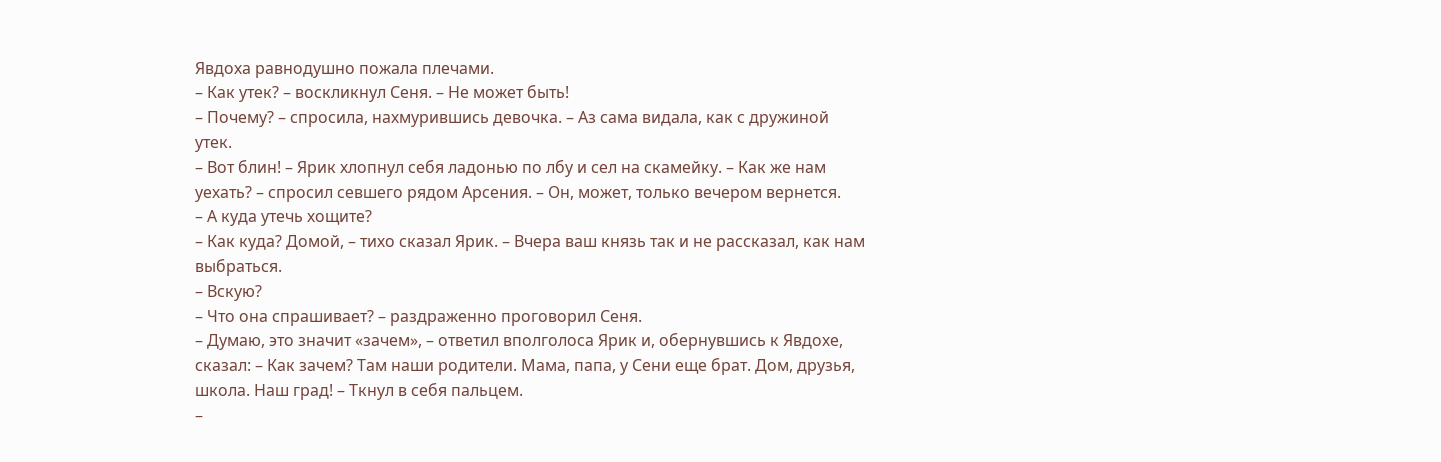Явдоха равнодушно пожала плечами.
– Как утек? – воскликнул Сеня. – Не может быть!
– Почему? – спросила, нахмурившись девочка. – Аз сама видала, как с дружиной утек.
– Вот блин! – Ярик хлопнул себя ладонью по лбу и сел на скамейку. – Как же нам уехать? – спросил севшего рядом Арсения. – Он, может, только вечером вернется.
– А куда утечь хощите?
– Как куда? Домой, – тихо сказал Ярик. – Вчера ваш князь так и не рассказал, как нам выбраться.
– Вскую?
– Что она спрашивает? – раздраженно проговорил Сеня.
– Думаю, это значит «зачем», – ответил вполголоса Ярик и, обернувшись к Явдохе, сказал: – Как зачем? Там наши родители. Мама, папа, у Сени еще брат. Дом, друзья, школа. Наш град! – Ткнул в себя пальцем.
–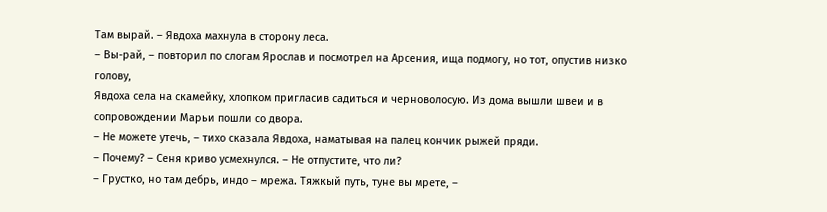Там вырай. – Явдоха махнула в сторону леса.
– Вы-рай, – повторил по слогам Ярослав и посмотрел на Арсения, ища подмогу, но тот, опустив низко голову,
Явдоха села на скамейку, хлопком пригласив садиться и черноволосую. Из дома вышли швеи и в сопровождении Марьи пошли со двора.
– Не можете утечь, – тихо сказала Явдоха, наматывая на палец кончик рыжей пряди.
– Почему? – Сеня криво усмехнулся. – Не отпустите, что ли?
– Грустко, но там дебрь, индо – мрежа. Тяжкый путь, туне вы мрете, –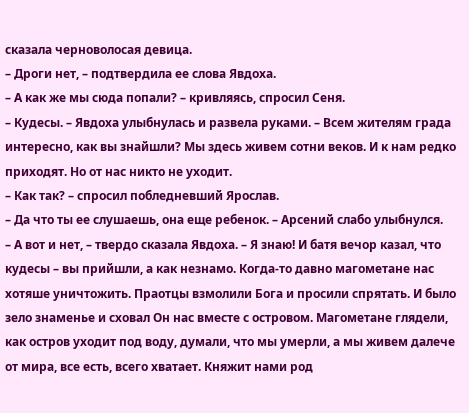сказала черноволосая девица.
– Дроги нет, – подтвердила ее слова Явдоха.
– А как же мы сюда попали? – кривляясь, спросил Сеня.
– Кудесы. – Явдоха улыбнулась и развела руками. – Всем жителям града интересно, как вы знайшли? Мы здесь живем сотни веков. И к нам редко приходят. Но от нас никто не уходит.
– Как так? – спросил побледневший Ярослав.
– Да что ты ее слушаешь, она еще ребенок. – Арсений слабо улыбнулся.
– А вот и нет, – твердо сказала Явдоха. – Я знаю! И батя вечор казал, что кудесы – вы прийшли, а как незнамо. Когда-то давно магометане нас хотяше уничтожить. Праотцы взмолили Бога и просили спрятать. И было зело знаменье и сховал Он нас вместе с островом. Магометане глядели, как остров уходит под воду, думали, что мы умерли, а мы живем далече от мира, все есть, всего хватает. Княжит нами род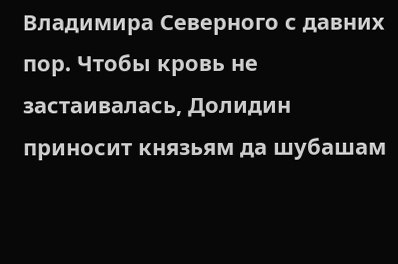Владимира Северного с давних пор. Чтобы кровь не застаивалась, Долидин приносит князьям да шубашам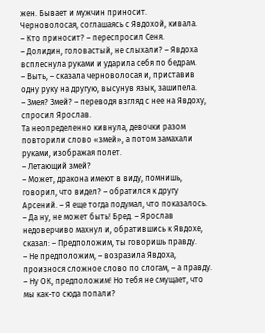жен. Бывает и мужчин приносит.
Черноволосая, соглашаясь с Явдохой, кивала.
– Кто приносит? – переспросил Сеня.
– Долидин, головастый, не слыхали? – Явдоха всплеснула руками и ударила себя по бедрам.
– Выть, – сказала черноволосая и, приставив одну руку на другую, высунув язык, зашипела.
– Змея? Змей? – переводя взгляд с нее на Явдоху, спросил Ярослав.
Та неопределенно кивнула, девочки разом повторили слово «змей», а потом замахали руками, изображая полет.
– Летающий змей?
– Может, дракона имеют в виду, помнишь, говорил, что видел? – обратился к другу Арсений. – Я еще тогда подумал, что показалось.
– Да ну, не может быть! Бред. – Ярослав недоверчиво махнул и, обратившись к Явдохе, сказал: – Предположим, ты говоришь правду.
– Не предположим, – возразила Явдоха, произнося сложное слово по слогам, – а правду.
– Ну ОК, предположим! Но тебя не смущает, что мы как-то сюда попали?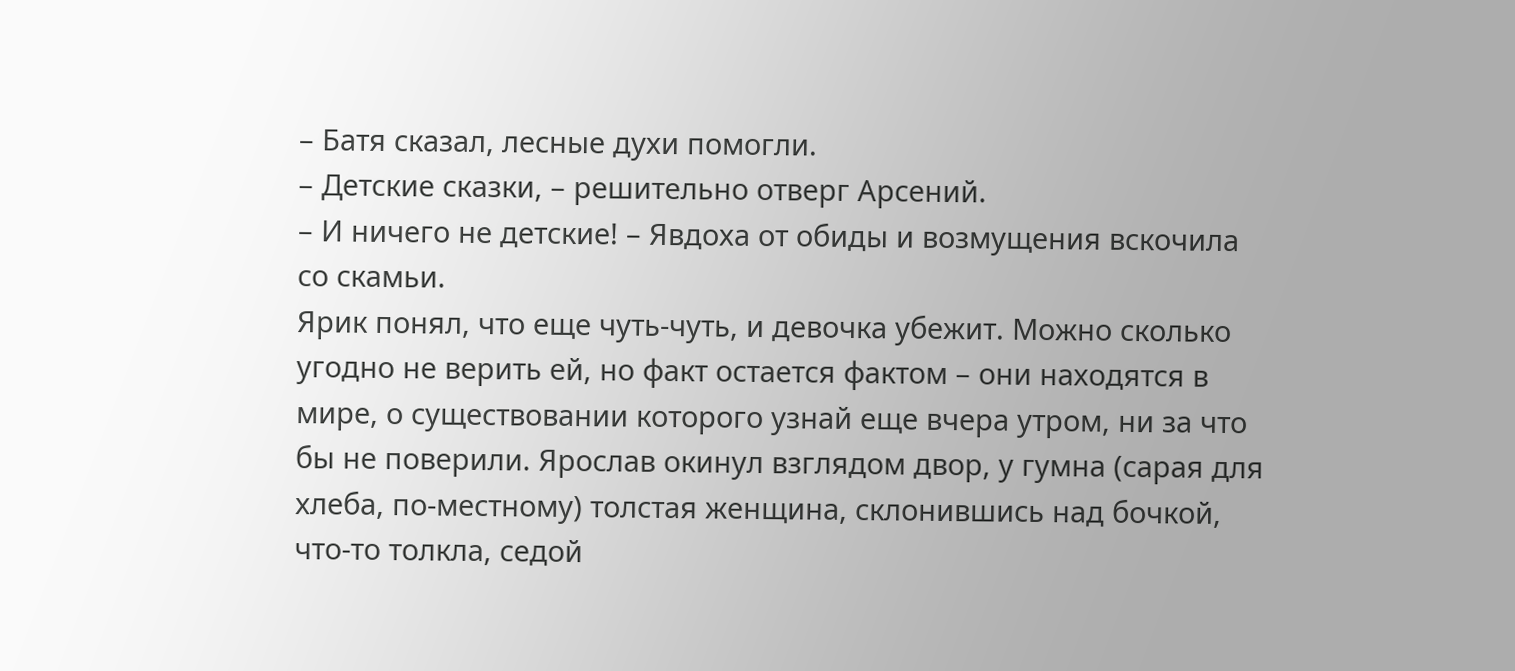– Батя сказал, лесные духи помогли.
– Детские сказки, – решительно отверг Арсений.
– И ничего не детские! – Явдоха от обиды и возмущения вскочила со скамьи.
Ярик понял, что еще чуть-чуть, и девочка убежит. Можно сколько угодно не верить ей, но факт остается фактом – они находятся в мире, о существовании которого узнай еще вчера утром, ни за что бы не поверили. Ярослав окинул взглядом двор, у гумна (сарая для хлеба, по-местному) толстая женщина, склонившись над бочкой, что-то толкла, седой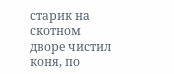старик на скотном дворе чистил коня, по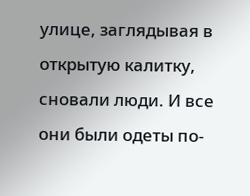улице, заглядывая в открытую калитку, сновали люди. И все они были одеты по-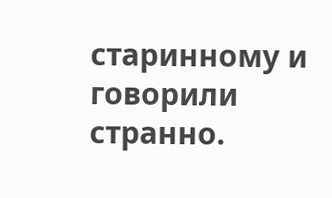старинному и говорили странно.